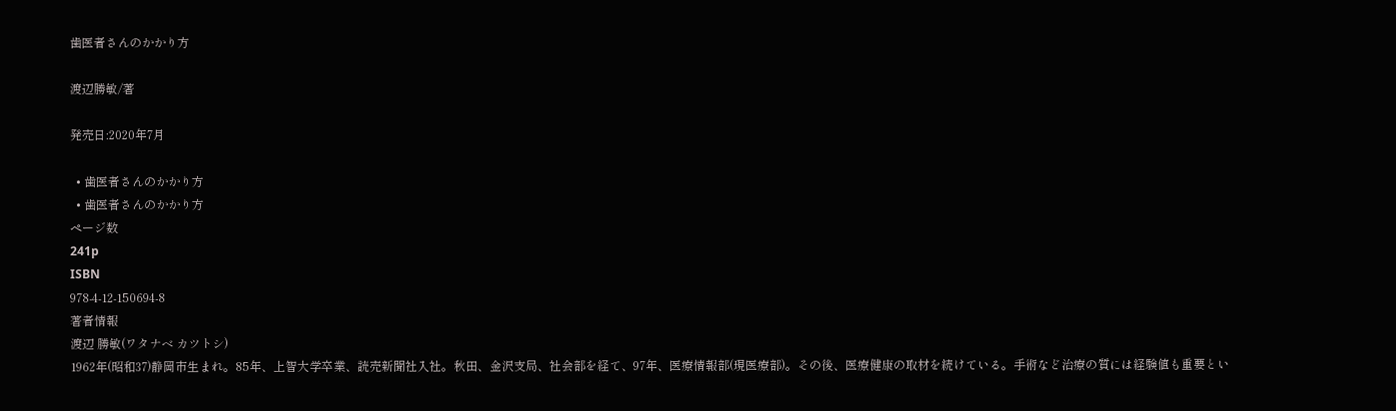歯医者さんのかかり方

渡辺勝敏/著

発売日:2020年7月

  • 歯医者さんのかかり方
  • 歯医者さんのかかり方
ページ数
241p
ISBN
978-4-12-150694-8
著者情報
渡辺 勝敏(ワタナベ カツトシ)
1962年(昭和37)静岡市生まれ。85年、上智大学卒業、読売新聞社入社。秋田、金沢支局、社会部を経て、97年、医療情報部(現医療部)。その後、医療健康の取材を続けている。手術など治療の質には経験値も重要とい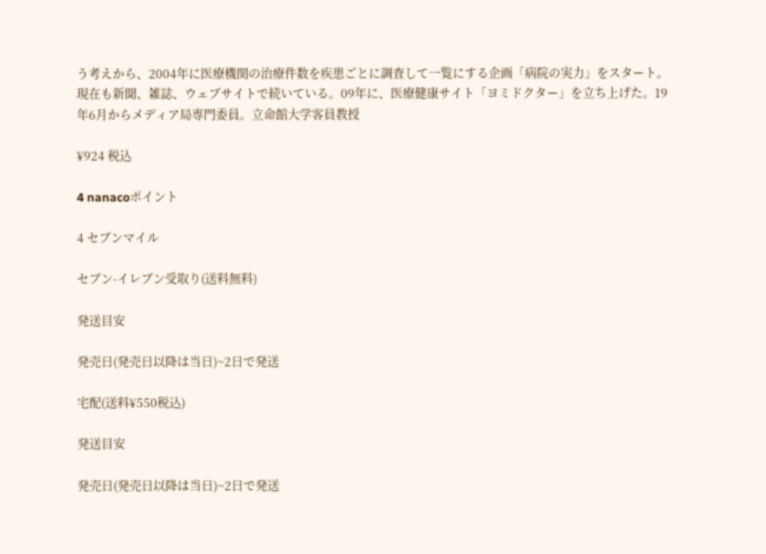う考えから、2004年に医療機関の治療件数を疾患ごとに調査して一覧にする企画「病院の実力」をスタート。現在も新聞、雑誌、ウェブサイトで続いている。09年に、医療健康サイト「ヨミドクター」を立ち上げた。19年6月からメディア局専門委員。立命館大学客員教授

¥924 税込

4 nanacoポイント

4 セブンマイル

セブン-イレブン受取り(送料無料)

発送目安

発売日(発売日以降は当日)~2日で発送

宅配(送料¥550税込)

発送目安

発売日(発売日以降は当日)~2日で発送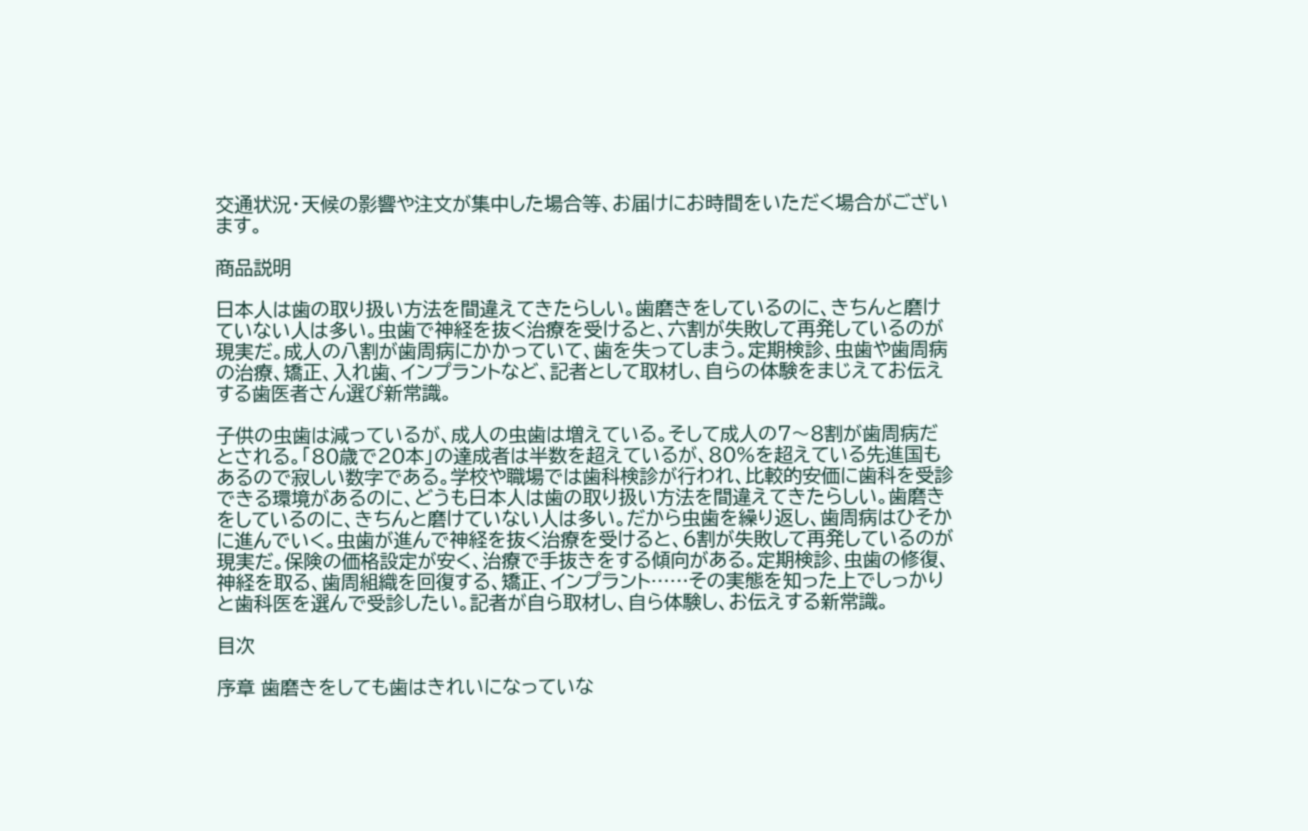交通状況・天候の影響や注文が集中した場合等、お届けにお時間をいただく場合がございます。

商品説明

日本人は歯の取り扱い方法を間違えてきたらしい。歯磨きをしているのに、きちんと磨けていない人は多い。虫歯で神経を抜く治療を受けると、六割が失敗して再発しているのが現実だ。成人の八割が歯周病にかかっていて、歯を失ってしまう。定期検診、虫歯や歯周病の治療、矯正、入れ歯、インプラントなど、記者として取材し、自らの体験をまじえてお伝えする歯医者さん選び新常識。

子供の虫歯は減っているが、成人の虫歯は増えている。そして成人の7〜8割が歯周病だとされる。「80歳で20本」の達成者は半数を超えているが、80%を超えている先進国もあるので寂しい数字である。学校や職場では歯科検診が行われ、比較的安価に歯科を受診できる環境があるのに、どうも日本人は歯の取り扱い方法を間違えてきたらしい。歯磨きをしているのに、きちんと磨けていない人は多い。だから虫歯を繰り返し、歯周病はひそかに進んでいく。虫歯が進んで神経を抜く治療を受けると、6割が失敗して再発しているのが現実だ。保険の価格設定が安く、治療で手抜きをする傾向がある。定期検診、虫歯の修復、神経を取る、歯周組織を回復する、矯正、インプラント……その実態を知った上でしっかりと歯科医を選んで受診したい。記者が自ら取材し、自ら体験し、お伝えする新常識。

目次

序章 歯磨きをしても歯はきれいになっていな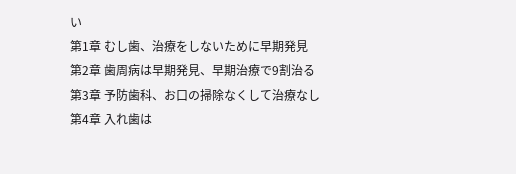い
第1章 むし歯、治療をしないために早期発見
第2章 歯周病は早期発見、早期治療で9割治る
第3章 予防歯科、お口の掃除なくして治療なし
第4章 入れ歯は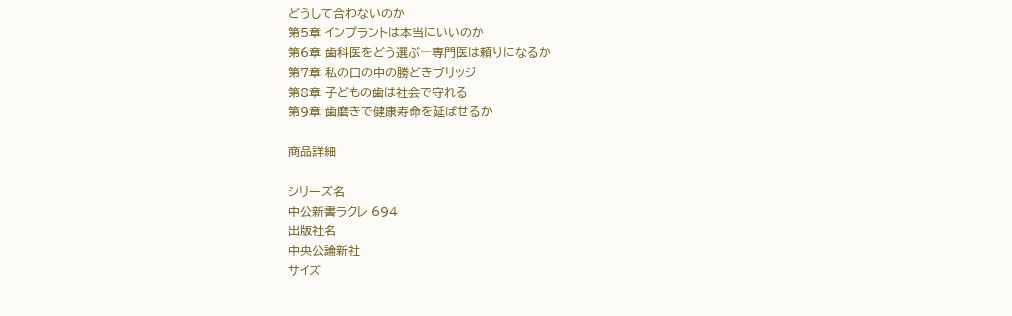どうして合わないのか
第5章 インプラントは本当にいいのか
第6章 歯科医をどう選ぶ―専門医は頼りになるか
第7章 私の口の中の勝どきブリッジ
第8章 子どもの歯は社会で守れる
第9章 歯磨きで健康寿命を延ばせるか

商品詳細

シリーズ名
中公新書ラクレ 694
出版社名
中央公論新社
サイズ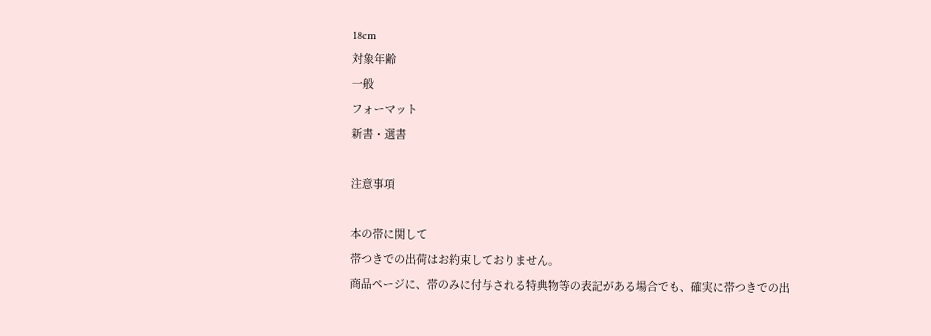18cm
対象年齢
一般
フォーマット
新書・選書

注意事項

本の帯に関して
帯つきでの出荷はお約束しておりません。
商品ページに、帯のみに付与される特典物等の表記がある場合でも、確実に帯つきでの出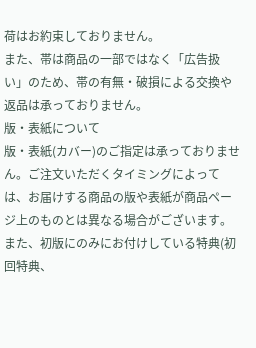荷はお約束しておりません。
また、帯は商品の一部ではなく「広告扱い」のため、帯の有無・破損による交換や返品は承っておりません。
版・表紙について
版・表紙(カバー)のご指定は承っておりません。ご注文いただくタイミングによっては、お届けする商品の版や表紙が商品ページ上のものとは異なる場合がございます。
また、初版にのみにお付けしている特典(初回特典、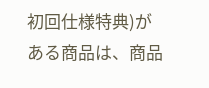初回仕様特典)がある商品は、商品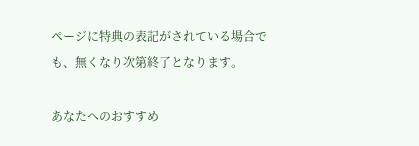ページに特典の表記がされている場合でも、無くなり次第終了となります。

あなたへのおすすめ